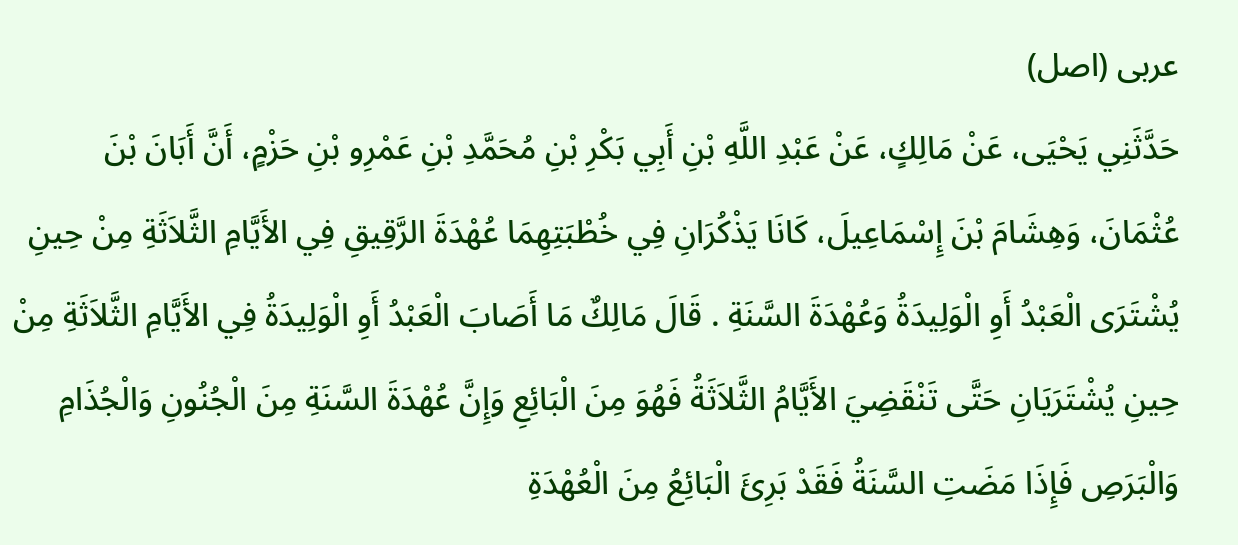عربی (اصل)
حَدَّثَنِي يَحْيَى، عَنْ مَالِكٍ، عَنْ عَبْدِ اللَّهِ بْنِ أَبِي بَكْرِ بْنِ مُحَمَّدِ بْنِ عَمْرِو بْنِ حَزْمٍ، أَنَّ أَبَانَ بْنَ عُثْمَانَ، وَهِشَامَ بْنَ إِسْمَاعِيلَ، كَانَا يَذْكُرَانِ فِي خُطْبَتِهِمَا عُهْدَةَ الرَّقِيقِ فِي الأَيَّامِ الثَّلاَثَةِ مِنْ حِينِ يُشْتَرَى الْعَبْدُ أَوِ الْوَلِيدَةُ وَعُهْدَةَ السَّنَةِ . قَالَ مَالِكٌ مَا أَصَابَ الْعَبْدُ أَوِ الْوَلِيدَةُ فِي الأَيَّامِ الثَّلاَثَةِ مِنْ حِينِ يُشْتَرَيَانِ حَتَّى تَنْقَضِيَ الأَيَّامُ الثَّلاَثَةُ فَهُوَ مِنَ الْبَائِعِ وَإِنَّ عُهْدَةَ السَّنَةِ مِنَ الْجُنُونِ وَالْجُذَامِ وَالْبَرَصِ فَإِذَا مَضَتِ السَّنَةُ فَقَدْ بَرِئَ الْبَائِعُ مِنَ الْعُهْدَةِ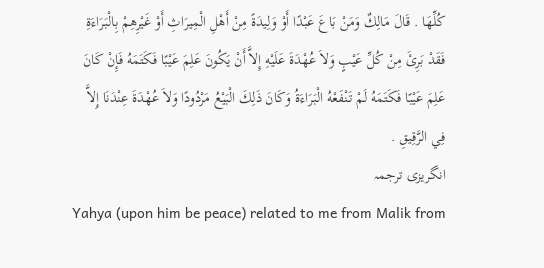كُلِّهَا . قَالَ مَالِكٌ وَمَنْ بَاعَ عَبْدًا أَوْ وَلِيدَةً مِنْ أَهْلِ الْمِيرَاثِ أَوْ غَيْرِهِمْ بِالْبَرَاءَةِ فَقَدْ بَرِئَ مِنْ كُلِّ عَيْبٍ وَلاَ عُهْدَةَ عَلَيْهِ إِلاَّ أَنْ يَكُونَ عَلِمَ عَيْبًا فَكَتَمَهُ فَإِنْ كَانَ عَلِمَ عَيْبًا فَكَتَمَهُ لَمْ تَنْفَعْهُ الْبَرَاءَةُ وَكَانَ ذَلِكَ الْبَيْعُ مَرْدُودًا وَلاَ عُهْدَةَ عِنْدَنَا إِلاَّ فِي الرَّقِيقِ .
انگریزی ترجمہ
Yahya (upon him be peace) related to me from Malik from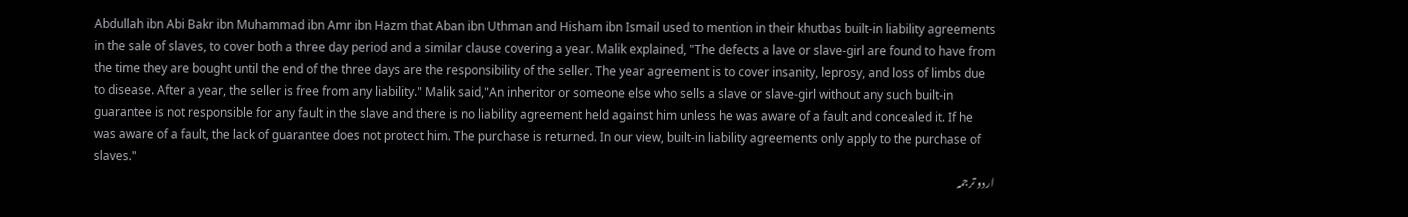Abdullah ibn Abi Bakr ibn Muhammad ibn Amr ibn Hazm that Aban ibn Uthman and Hisham ibn Ismail used to mention in their khutbas built-in liability agreements in the sale of slaves, to cover both a three day period and a similar clause covering a year. Malik explained, "The defects a lave or slave-girl are found to have from the time they are bought until the end of the three days are the responsibility of the seller. The year agreement is to cover insanity, leprosy, and loss of limbs due to disease. After a year, the seller is free from any liability." Malik said,"An inheritor or someone else who sells a slave or slave-girl without any such built-in guarantee is not responsible for any fault in the slave and there is no liability agreement held against him unless he was aware of a fault and concealed it. If he was aware of a fault, the lack of guarantee does not protect him. The purchase is returned. In our view, built-in liability agreements only apply to the purchase of slaves."
اردو ترجمہ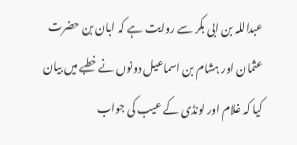عبداللہ بن ابی بکر سے روایت ہے کہ ابان بن حضرت عثمان اور ہشام بن اسماعیل دونوں نے خطبے میں بیان کیا کہ غلام اور لونڈی کے عیب کی جواب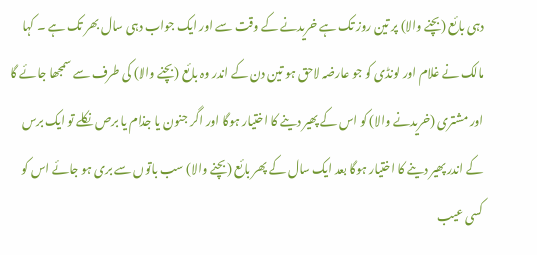دہی بائع (بچنے والا) پر تین روز تک ہے خریدنے کے وقت سے اور ایک جواب دہی سال بھر تک ہے ۔ کہا مالک نے غلام اور لونڈی کو جو عارضہ لاحق ہو تین دن کے اندر وہ بائع (بچنے والا) کی طرف سے سمجھا جائے گا اور مشتری (خریدنے والا) کو اس کے پھیر دینے کا اختیار ہوگا اور اگر جنون یا جذام یا برص نکلے تو ایک برس کے اندر پھیر دینے کا اختیار ہوگا بعد ایک سال کے پھر بائع (بچنے والا) سب باتوں سے بری ہو جائے اس کو کسی عیب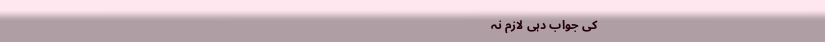کی جواب دہی لازم نہ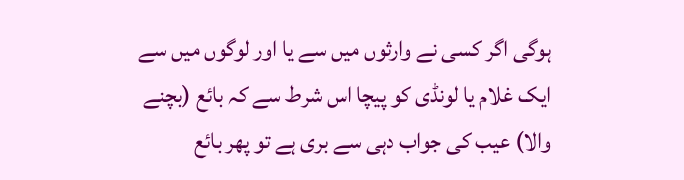ہوگی اگر کسی نے وارثوں میں سے یا اور لوگوں میں سے ایک غلام یا لونڈی کو پیچا اس شرط سے کہ بائع (بچنے والا) عیب کی جواب دہی سے بری ہے تو پھر بائع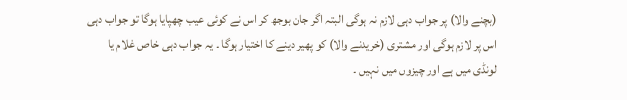(بچنے والا) پر جواب دہی لازم نہ ہوگی البتہ اگر جان بوجھ کر اس نے کوئی عیب چھپایا ہوگا تو جواب دہی اس پر لازم ہوگی اور مشتری (خریدنے والا) کو پھیر دینے کا اختیار ہوگا ۔ یہ جواب دہی خاص غلام یا لونڈی میں ہے اور چیزوں میں نہیں ۔